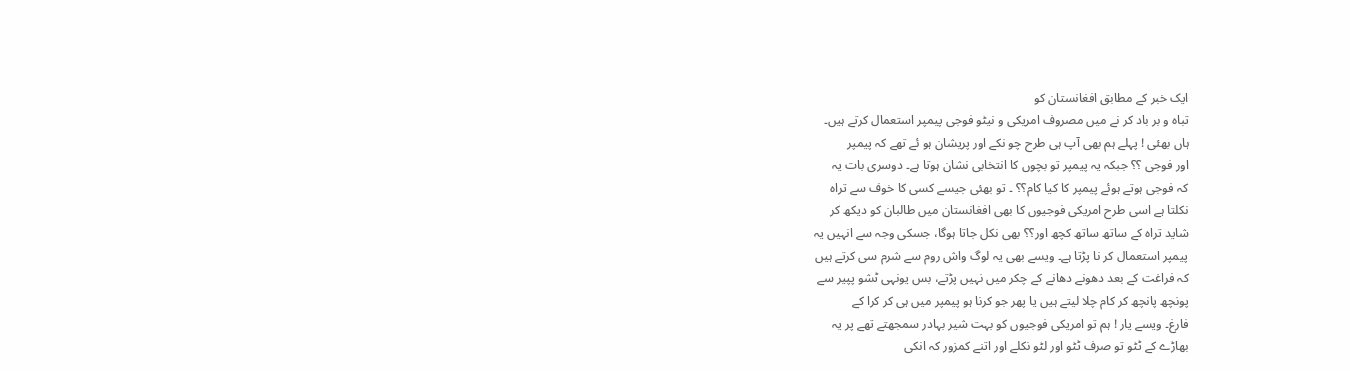ایک خبر کے مطابق افغانستان کو
تباہ و بر باد کر نے میں مصروف امریکی و نیٹو فوجی پیمپر استعمال کرتے ہیں۔
ہاں بھئی ! پہلے ہم بھی آپ ہی طرح چو نکے اور پریشان ہو ئے تھے کہ پیمپر
اور فوجی ؟؟ جبکہ یہ پیمپر تو بچوں کا انتخابی نشان ہوتا ہے۔ دوسری بات یہ
کہ فوجی ہوتے ہوئے پیمپر کا کیا کام؟؟ ۔ تو بھئی جیسے کسی کا خوف سے تراہ
نکلتا ہے اسی طرح امریکی فوجیوں کا بھی افغانستان میں طالبان کو دیکھ کر
شاید تراہ کے ساتھ ساتھ کچھ اور؟؟ بھی نکل جاتا ہوگا، جسکی وجہ سے انہیں یہ
پیمپر استعمال کر نا پڑتا ہے۔ ویسے بھی یہ لوگ واش روم سے شرم سی کرتے ہیں
کہ فراغت کے بعد دھونے دھانے کے چکر میں نہیں پڑتے، بس یونہی ٹشو پپیر سے
پونچھ پانچھ کر کام چلا لیتے ہیں یا پھر جو کرنا ہو پیمپر میں ہی کر کرا کے
فارغ۔ ویسے یار ! ہم تو امریکی فوجیوں کو بہت شیر بہادر سمجھتے تھے پر یہ
بھاڑے کے ٹٹو تو صرف ٹٹو اور لٹو نکلے اور اتنے کمزور کہ انکی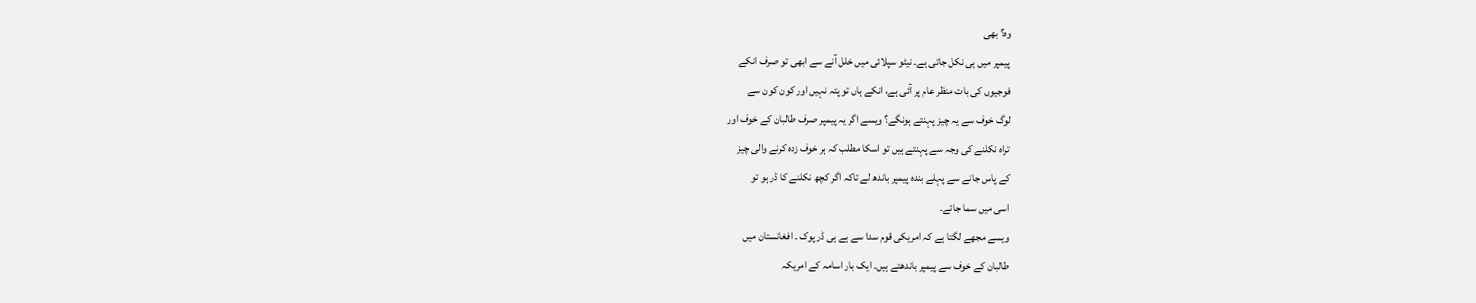وہ؟ بھی
پیمپر میں ہی نکل جاتی ہے۔ نیٹو سپلائی میں خلل آنے سے ابھی تو صرف انکے
فوجیوں کی بات منظر عام پر آئی ہے، انکے ہاں تو پتہ نہیں اور کون کون سے
لوگ خوف سے یہ چیز پہنتے ہونگے؟ ویسے اگر یہ پیمپر صرف طالبان کے خوف اور
تراہ نکلنے کی وجہ سے پہنتے ہیں تو اسکا مطلب کہ ہر خوف زدہ کرنے والی چیز
کے پاس جانے سے پہلے بندہ پیمپر باندھ لے تاکہ اگر کچھ نکلنے کا ڈر ہو تو
اسی میں سما جائے۔
ویسے مجھے لگتا ہے کہ امریکی قوم سدا سے ہے ہی ڈر پوک ۔ افغانستان میں
طالبان کے خوف سے پیمپر باندھتے ہیں۔ ایک بار اسامہ کے امریکہ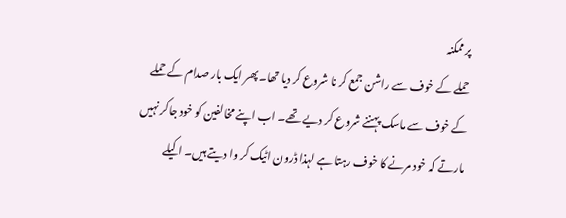پر ممکنہ
حملے کے خوف سے راشن جمع کر نا شروع کر دیا تھا۔ پھر ایک بار صدام کے حملے
کے خوف سے ماسک پہننے شروع کر دیے تھے۔ اب اپنے مخالفین کو خود جاکر نہیں
مارتے کہ خود مرنے کا خوف رہتا ہے لہذا ڈرون اٹیک کر وا دیتے ہیں۔ اکیلے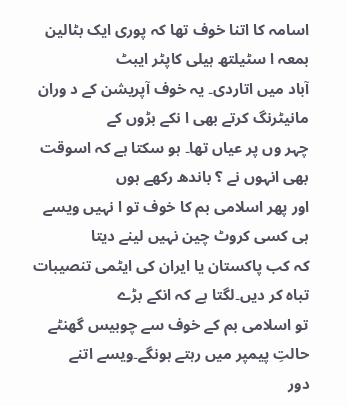اسامہ کا اتنا خوف تھا کہ پوری ایک بٹالین بمعہ ا سٹیلتھ ہیلی کاپٹر ایبٹ
آباد میں اتاردی۔ یہ خوف آپریشن کے د وران مانیٹرنگ کرتے بھی ا نکے بڑوں کے
چہر وں پر عیاں تھا۔ ہو سکتا ہے کہ اسوقت بھی انہوں نے ؟ باندھ رکھے ہوں
اور پھر اسلامی بم کا خوف تو ا نہیں ویسے ہی کسی کروٹ چین نہیں لینے دیتا
کہ کب پاکستان یا ایران کی ایٹمی تنصیبات تباہ کر دیں۔لگتا ہے کہ انکے بڑے
تو اسلامی بم کے خوف سے چوبیس گھنٹے حالتِ پیمپر میں رہتے ہونگے۔ویسے اتنے
دور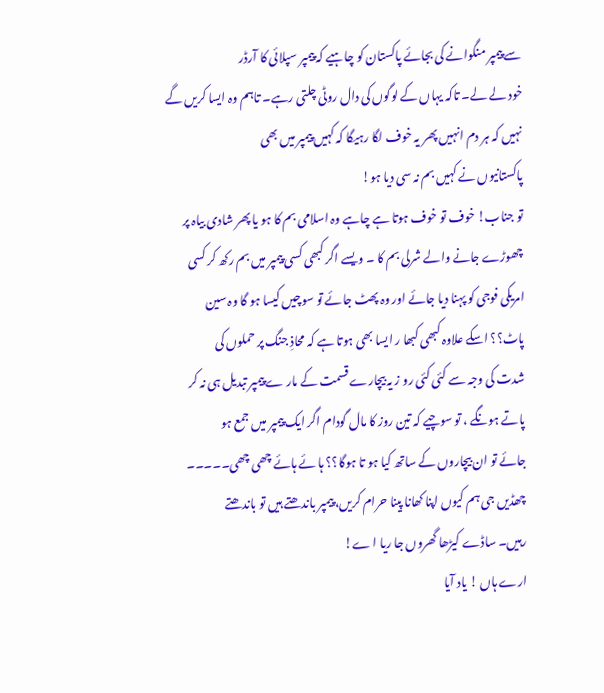سے پیمپر منگوانے کی بجائے پاکستان کو چاہیے کہ پیمپر سپلائی کا آرڈر
خود لے لے۔ تاکہ یہاں کے لوگوں کی دال روٹی چلتی رہے۔ تاہم وہ ایسا کریں گے
نہیں کہ ہر دم انہیں پھر یہ خوف لگا رہیگا کہ کہیں پیمپر میں بھی
پاکستانیوں نے کہیں بم نہ سی دیا ہو!
تو جناب! خوف تو خوف ہوتا ہے چاہے وہ اسلامی بم کا ہو یا پھر شادی بیاہ پر
چھوڑے جانے والے شرلی بم کا ۔ ویسے اگر کبھی کسی پیمپر میں بم رکھ کر کسی
امریکی فوجی کو پہنا دیا جائے اور وہ پھٹ جائے تو سوچیں کیسا ہو گا وہ سین
پاٹ؟؟ اسکے علاوہ کبھی کبھا ر ایسا بھی ہوتا ہے کہ محاذِ جنگ پر حملوں کی
شدت کی وجہ سے کئی کئی رو ز یہ بیچارے قسمت کے مار ے پیمپر تبدیل ہی نہ کر
پاتے ہونگے ، تو سوچیے کہ تین روز کا مال گودام اگر ایک پیمپر میں جمع ہو
جائے تو ان بیچاروں کے ساتھ کیا ہو تا ہوگا؟؟ ہا ئے ہائے چھی چھی۔۔۔۔۔
چھڈیں جی ہم کیوں اپنا کھانا پینا حرام کریں، پیمپر باندھتے ہیں تو باندھتے
رہیں۔ ساڈے کیڑھا گھروں جا ریا ا ے!
ارے ہاں ! یاد آیا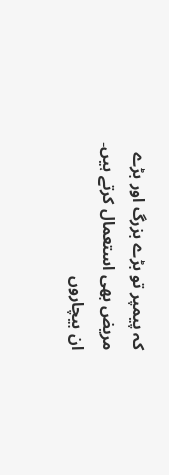کہ پیمپر تو بڑے بزرگ اور بڑے مریض بھی استعمال کرتے ہیں۔
ان بیچاروں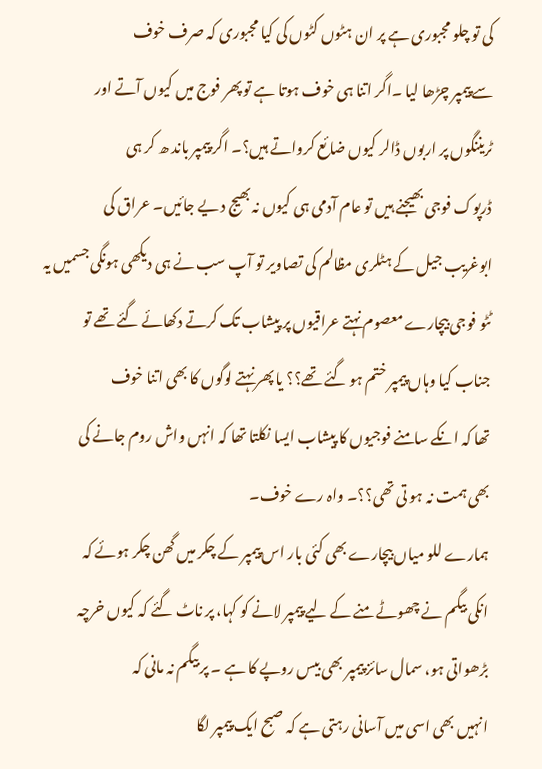کی تو چلو مجبوری ہے پر ان ہٹوں کٹوں کی کیا مجبوری کہ صرف خوف
سے پیمپر چڑھا لیا ۔اگر اتنا ہی خوف ہوتا ہے تو پھر فوج میں کیوں آتے اور
ٹریننگوں پر اربوں ڈالر کیوں ضائع کرواتے ہیں؟۔ اگر پیمپر باند ھ کر ہی
ڈرپوک فوجی بھیجنے ہیں تو عام آدمی ہی کیوں نہ بھیج د یے جائیں۔ عراق کی
ابوغریب جیل کے ہٹلری مظالم کی تصاویر تو آپ سب نے ہی دیکھی ہونگی جسمیں یہ
ٹٹو فوجی بیچارے معصوم نہتے عراقیوں پر پیشاب تک کرتے دکھائے گئے تھے تو
جناب کیا وہاں پیمپر ختم ہو گئے تھے؟؟ یا پھر نہتے لوگوں کا بھی اتنا خوف
تھا کہ انکے سامنے فوجیوں کا پیشاب ایسا نکلتا تھا کہ انہں واش روم جانے کی
بھی ہمت نہ ہو تی تھی؟؟۔ واہ رے خوف۔
ہمارے للو میاں بیچارے بھی کئی بار اس پیمپر کے چکر میں گھن چکر ہوئے کہ
انکی بیگم نے چھوٹے منے کے لیے پیمپر لانے کو کہا، پر ناٹ گئے کہ کیوں خرچہ
بڑھواتی ہو، سمال سائز پیمپر بھی بیس روپے کا ہے ۔ پر بیگم نہ مانی کہ
انہیں بھی اسی میں آسانی رہتی ہے کہ صبح ایک پیمپر لگا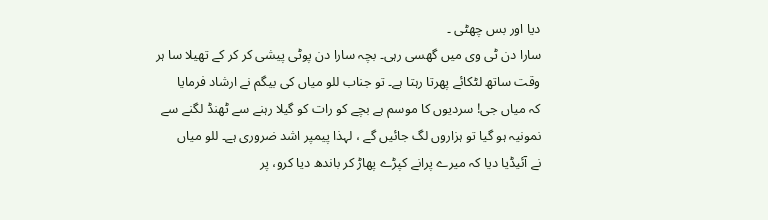دیا اور بس چھٹی ۔
سارا دن ٹی وی میں گھسی رہی۔ بچہ سارا دن پوٹی پیشی کر کر کے تھیلا سا ہر
وقت ساتھ لٹکائے پھرتا رہتا ہے۔ تو جناب للو میاں کی بیگم نے ارشاد فرمایا
کہ میاں جی! سردیوں کا موسم ہے بچے کو رات کو گیلا رہنے سے ٹھنڈ لگنے سے
نمونیہ ہو گیا تو ہزاروں لگ جائیں گے ، لہذا پیمپر اشد ضروری ہے۔ للو میاں
نے آئیڈیا دیا کہ میرے پرانے کپڑے پھاڑ کر باندھ دیا کرو، پر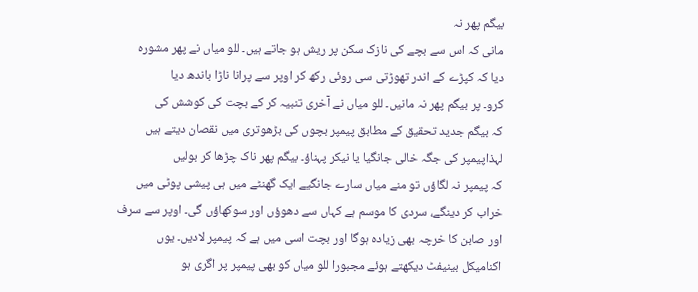بیگم پھر نہ
مانی کہ اس سے بچے کی نازک سکن پر ریش ہو جاتے ہیں۔ للو میاں نے پھر مشورہ
دیا کہ کپڑے کے اندر تھوڑتی سی روئی رکھ کر اوپر سے پرانا ناڑا باندھ دیا
کرو۔ پر بیگم پھر نہ مانیں۔ للو میاں نے آخری تنبیہ کر کے بچت کی کوشش کی
کہ بیگم جدید تحقیق کے مطابق پیمپر بچوں کی بڑھوتری میں نقصان دیتے ہیں
لہذاپیمپر کی جگہ خالی جانگیا یا نیکر پہناؤ۔ بیگم پھر ناک چڑھا کر بولیں
کہ پیمپر نہ لگاؤں تو منے میاں سارے جانگیے ایک گھنٹے میں ہی پیشی پوٹی میں
خراب کر دینگے، سردی کا موسم ہے کہاں سے دھوؤں اور سوکھاؤں گی۔ اوپر سے سرف
اور صابن کا خرچہ بھی زیادہ ہوگا اور بچت اسی میں ہے کہ پیمپر لادیں۔ یوں
اکنامیکل بینیفٹ دیکھتے ہوئے مجبورا للو میاں کو بھی پیمپر پر اگری ہو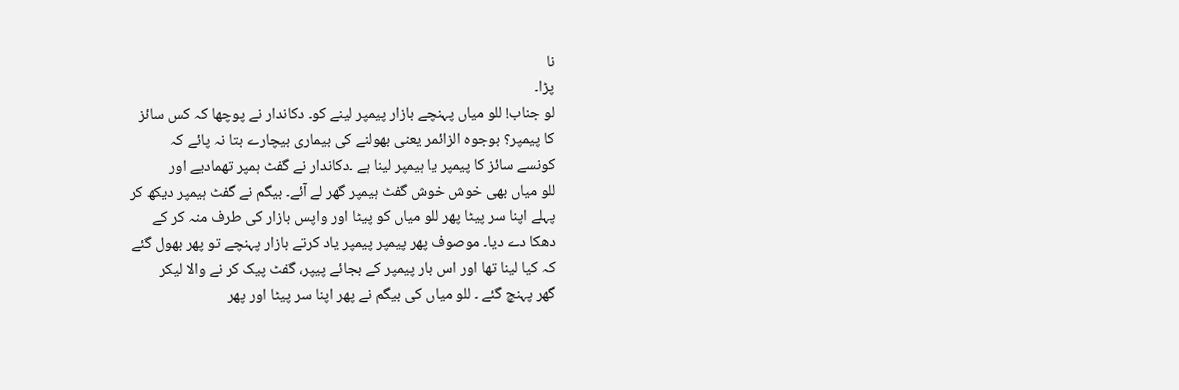نا
پڑا۔
لو جناب! للو میاں پہنچے بازار پیمپر لینے کو۔ دکاندار نے پوچھا کہ کس سائز
کا پیمپر؟ بوجوہ الزائمر یعنی بھولنے کی بیماری بیچارے بتا نہ پائے کہ
کونسے سائز کا پیمپر یا ہیمپر لینا ہے ۔دکاندار نے گفٹ ہمپر تھمادیے اور
للو میاں بھی خوش خوش گفٹ ہیمپر گھر لے آئے۔ بیگم نے گفٹ ہیمپر دیکھ کر
پہلے اپنا سر پیٹا پھر للو میاں کو پیٹا اور واپس بازار کی طرف منہ کر کے
دھکا دے دیا۔ موصوف پھر پیمپر پیمپر یاد کرتے بازار پہنچے تو پھر بھول گئے
کہ کیا لینا تھا اور اس بار پیمپر کے بجائے پیپر، گفٹ پیک کر نے والا لیکر
گھر پہنچ گئے ۔ للو میاں کی بیگم نے پھر اپنا سر پیٹا اور پھر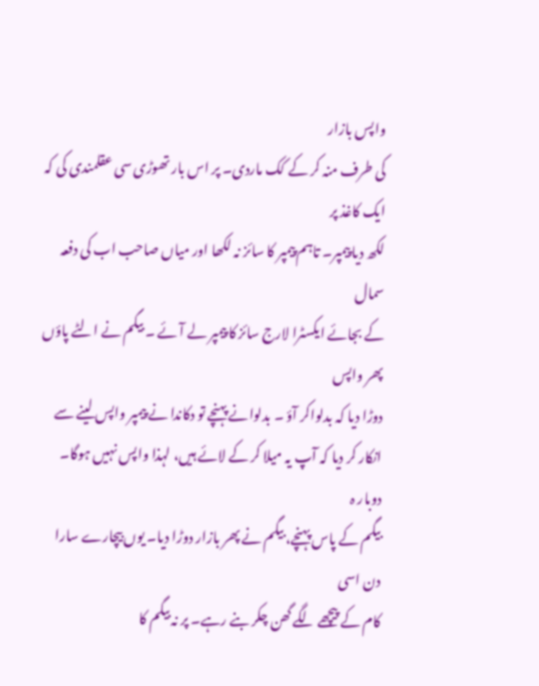واپس بازار
کی طرف منہ کر کے کک ماردی۔ پر اس بار تھوڑی سی عقلمندی کی کہ ایک کاغذ پر
لکھ دیا پیمپر۔ تاہم پیمپر کا سائز نہ لکھا اور میاں صاحب اب کی دفعہ سمال
کے بجائے ایکسٹرا لارج سائز کا پیمپر لے آئے ۔ بیگم نے الٹے پاؤں پھر واپس
دوڑا دیا کہ بدلواکر آؤ ۔ بدلوانے پہنچے تو دکاندا نے پیمپر واپس لینے سے
انکار کر دیا کہ آپ یہ میلا کر کے لائے ہیں، لہذا واپس نہیں ہوگا۔ دوبار ہ
بیگم کے پاس پہنچے، بیگم نے پھر بازار دوڑا دیا۔ یوں بیچارے سارا دن اسی
کام کے پیچھے لگے گھن چکر بنے رہے۔ پر نہ بیگم کا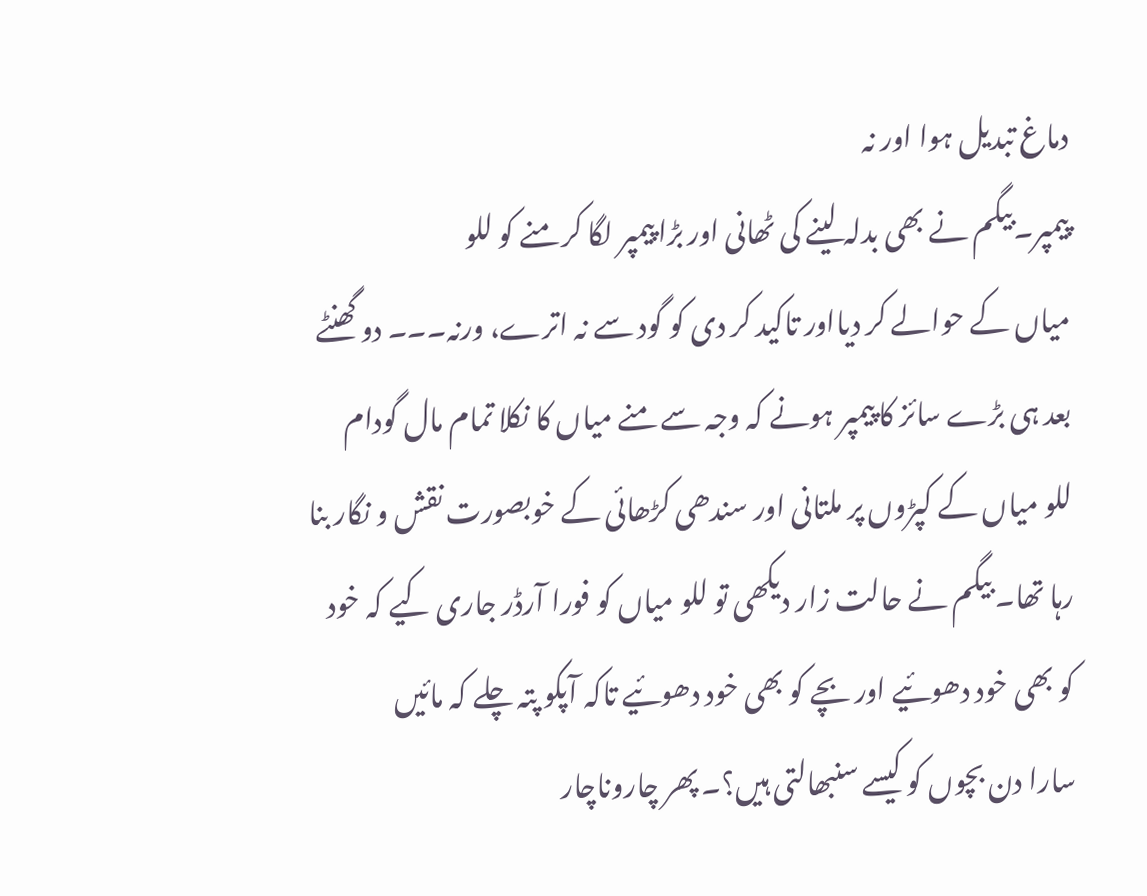دماغ تبدیل ہوا اور نہ
پیمپر۔بیگم نے بھی بدلہ لینے کی ٹھانی اور بڑا پیمپر لگا کر منے کو للو
میاں کے حوالے کر دیااور تاکید کر دی کو گود سے نہ اترے، ورنہ۔۔۔ دو گھنٹے
بعد ہی بڑے سائز کا پیمپر ہونے کہ وجہ سے منے میاں کا نکلا تمام مال گودام
للو میاں کے کپڑوں پر ملتانی اور سندھی کڑھائی کے خوبصورت نقش و نگار بنا
رہا تھا۔ بیگم نے حالت زار دیکھی تو للو میاں کو فورا آرڈر جاری کیے کہ خود
کو بھی خود دھوئیے اور بچے کو بھی خود دھوئیے تاکہ آپکو پتہ چلے کہ مائیں
سارا دن بچوں کو کیسے سنبھالتی ہیں؟۔ پھر چاروناچار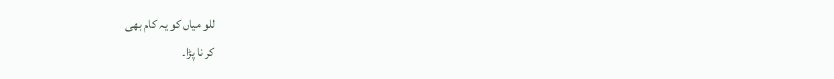للو میاں کو یہ کام بھی
کر نا پڑا۔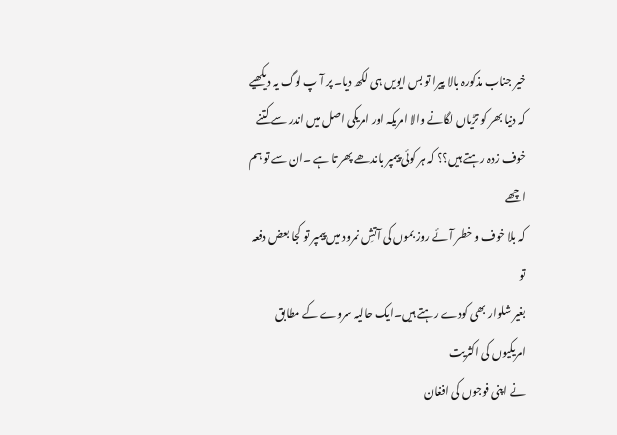خیر جناب مذکورہ بالا پیرا تو بس ایویں ہی لکھ دیا۔ پر آ پ لوگ یہ دیکھیے
کہ دنیا بھر کو تڑیاں لگانے والا امریکہ اور امریکی اصل میں اندر سے کتنے
خوف زدہ رہتے ہیں؟؟ کہ ہر کوئی پیمپر باندھے پھر تا ہے ۔ان سے تو ہم اچھے
کہ بلا خوف و خطر آئے روز بموں کی آتشِ نمرود میں پیمپر تو کجا بعض دفعہ تو
بغیر شلوار بھی کودے رہتے ہیں۔ایک حالیہ سروے کے مطابق امریکیوں کی اکثریت
نے اپنی فوجوں کی افغان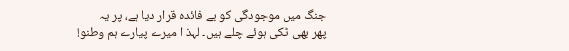جنگ میں موجودگی کو بے فائدہ قرار دیا ہے، پر یہ
پھر بھی ٹکی ہوئے چلے ہیں۔ لہذ ا میرے پیارے ہم وطنو!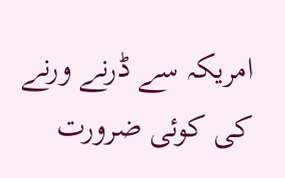امریکہ سے ڈرنے ورنے
کی کوئی ضرورت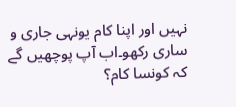نہیں اور اپنا کام یونہی جاری و ساری رکھو۔اب آپ پوچھیں گے
کہ کونسا کام؟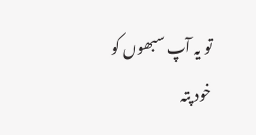تو یہ آپ سبھوں کو خود پتہ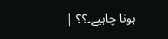ہونا چاہیے۔؟؟ |